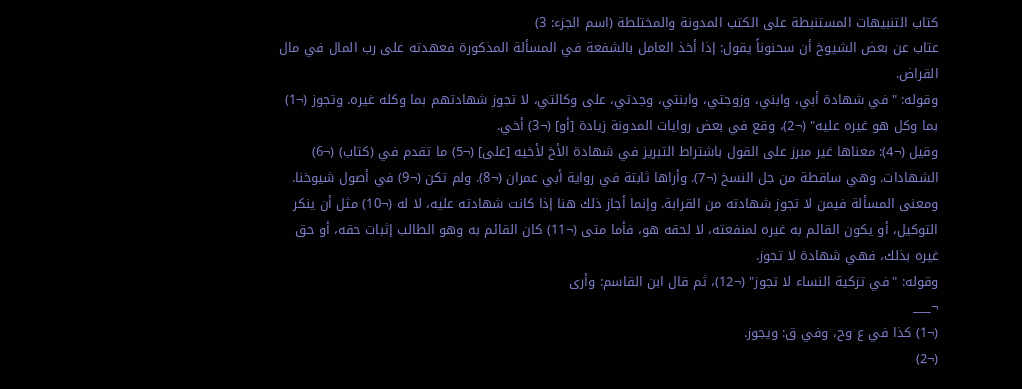كتاب التنبيهات المستنبطة على الكتب المدونة والمختلطة (اسم الجزء: 3)
عتاب عن بعض الشيوخ أن سحنوناً يقول: إذا أخذ العامل بالشفعة في المسألة المذكورة فعهدته على رب المال في مال القراض.
وقوله: "في شهادة أبي، وابني، وزوجتي، وابنتي، وجدتي، على وكالتي، لا تجوز شهادتهم بما وكله غيره. وتجوز (¬1) بما وكل هو غيره عليه" (¬2)، وقع في بعض روايات المدونة زيادة [أو] (¬3) أخي.
وقيل (¬4): معناها غير مبرز على القول باشتراط التبريز في شهادة الأخ لأخيه [على] (¬5) ما تقدم في (كتاب) (¬6) الشهادات. وهي ساقطة من جل النسخ (¬7). وأراها ثابتة في رواية أبي عمران (¬8). ولم تكن (¬9) في أصول شيوخنا.
ومعنى المسألة فيمن لا تجوز شهادته من القرابة. وإنما أجاز ذلك هنا إذا كانت شهادته عليه، لا له (¬10) مثل أن ينكر التوكيل، أو يكون القائم به غيره لمنفعته، لا لحقه هو، فأما متى (¬11) كان القائم به وهو الطالب إثبات حقه، أو حق غيره بذلك، فهي شهادة لا تجوز.
وقوله: "في تزكية النساء لا تجوز" (¬12)، ثم قال ابن القاسم: وأرى
¬___
(¬1) كذا في ع وح، وفي ق: ويجوز.
(¬2)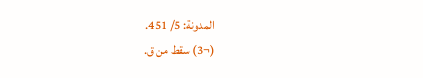المدونة: 5/ 451.
(¬3) سقط من ق.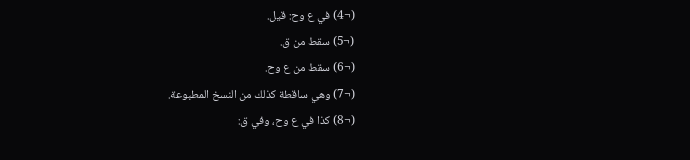(¬4) في ع وح: قيل.
(¬5) سقط من ق.
(¬6) سقط من ع وح.
(¬7) وهي ساقطة كذلك من النسخ المطبوعة.
(¬8) كذا في ع وح، وفي ق: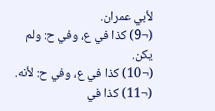لأبي عمران.
(¬9) كذا في ع، وفي ح: ولم يكن.
(¬10) كذا في ع، وفي ح: لأنه.
(¬11) كذا في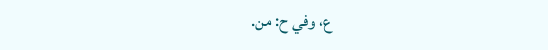ع، وفي ح: من.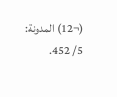(¬12) المدونة: 5/ 452.